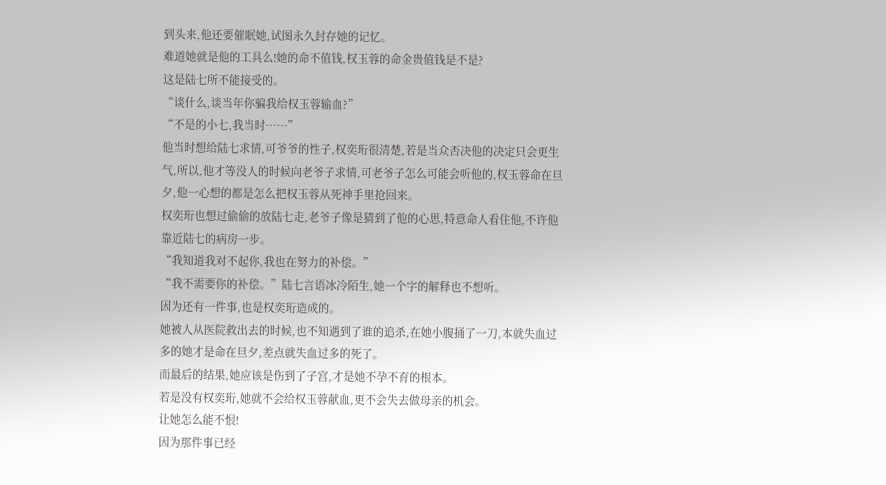到头来,他还要催眠她,试图永久封存她的记忆。
难道她就是他的工具么!她的命不值钱,权玉蓉的命金贵值钱是不是?
这是陆七所不能接受的。
“谈什么,谈当年你骗我给权玉蓉输血?”
“不是的小七,我当时……”
他当时想给陆七求情,可爷爷的性子,权奕珩很清楚,若是当众否决他的决定只会更生气,所以,他才等没人的时候向老爷子求情,可老爷子怎么可能会听他的,权玉蓉命在旦夕,他一心想的都是怎么把权玉蓉从死神手里抢回来。
权奕珩也想过偷偷的放陆七走,老爷子像是猜到了他的心思,特意命人看住他,不许他靠近陆七的病房一步。
“我知道我对不起你,我也在努力的补偿。”
“我不需要你的补偿。”陆七言语冰冷陌生,她一个字的解释也不想听。
因为还有一件事,也是权奕珩造成的。
她被人从医院救出去的时候,也不知遇到了谁的追杀,在她小腹捅了一刀,本就失血过多的她才是命在旦夕,差点就失血过多的死了。
而最后的结果,她应该是伤到了子宫,才是她不孕不育的根本。
若是没有权奕珩,她就不会给权玉蓉献血,更不会失去做母亲的机会。
让她怎么能不恨!
因为那件事已经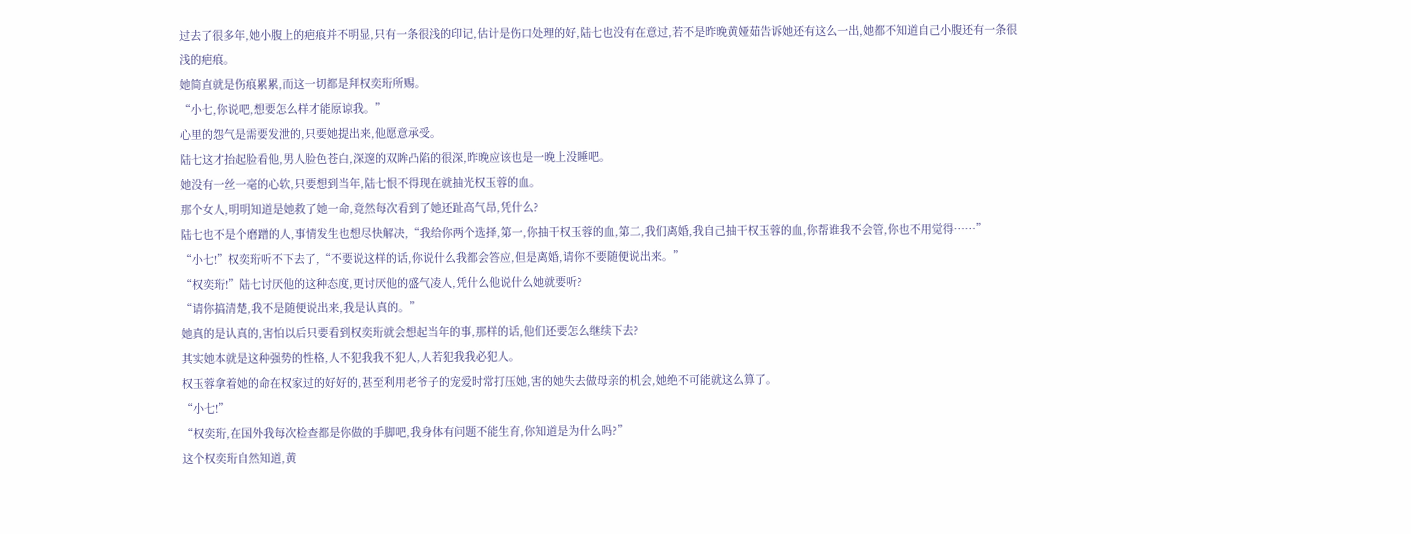过去了很多年,她小腹上的疤痕并不明显,只有一条很浅的印记,估计是伤口处理的好,陆七也没有在意过,若不是昨晚黄娅茹告诉她还有这么一出,她都不知道自己小腹还有一条很浅的疤痕。
她简直就是伤痕累累,而这一切都是拜权奕珩所赐。
“小七,你说吧,想要怎么样才能原谅我。”
心里的怨气是需要发泄的,只要她提出来,他愿意承受。
陆七这才抬起脸看他,男人脸色苍白,深邃的双眸凸陷的很深,昨晚应该也是一晚上没睡吧。
她没有一丝一毫的心软,只要想到当年,陆七恨不得现在就抽光权玉蓉的血。
那个女人,明明知道是她救了她一命,竟然每次看到了她还趾高气昂,凭什么?
陆七也不是个磨蹭的人,事情发生也想尽快解决,“我给你两个选择,第一,你抽干权玉蓉的血,第二,我们离婚,我自己抽干权玉蓉的血,你帮谁我不会管,你也不用觉得……”
“小七!”权奕珩听不下去了,“不要说这样的话,你说什么我都会答应,但是离婚,请你不要随便说出来。”
“权奕珩!”陆七讨厌他的这种态度,更讨厌他的盛气凌人,凭什么他说什么她就要听?
“请你搞清楚,我不是随便说出来,我是认真的。”
她真的是认真的,害怕以后只要看到权奕珩就会想起当年的事,那样的话,他们还要怎么继续下去?
其实她本就是这种强势的性格,人不犯我我不犯人,人若犯我我必犯人。
权玉蓉拿着她的命在权家过的好好的,甚至利用老爷子的宠爱时常打压她,害的她失去做母亲的机会,她绝不可能就这么算了。
“小七!”
“权奕珩,在国外我每次检查都是你做的手脚吧,我身体有问题不能生育,你知道是为什么吗?”
这个权奕珩自然知道,黄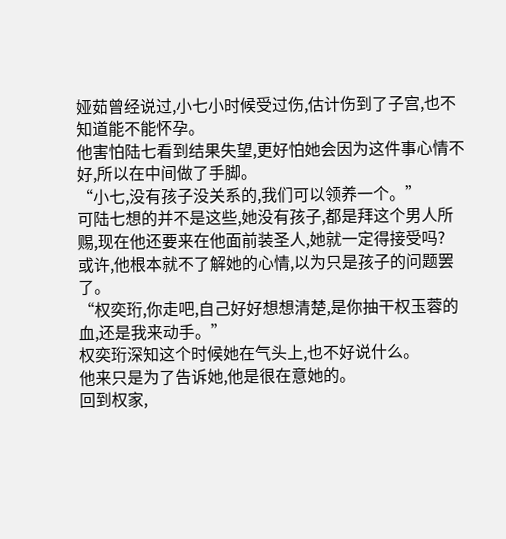娅茹曾经说过,小七小时候受过伤,估计伤到了子宫,也不知道能不能怀孕。
他害怕陆七看到结果失望,更好怕她会因为这件事心情不好,所以在中间做了手脚。
“小七,没有孩子没关系的,我们可以领养一个。”
可陆七想的并不是这些,她没有孩子,都是拜这个男人所赐,现在他还要来在他面前装圣人,她就一定得接受吗?
或许,他根本就不了解她的心情,以为只是孩子的问题罢了。
“权奕珩,你走吧,自己好好想想清楚,是你抽干权玉蓉的血,还是我来动手。”
权奕珩深知这个时候她在气头上,也不好说什么。
他来只是为了告诉她,他是很在意她的。
回到权家,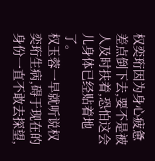权奕珩因为身心疲惫差点倒下去,要不是被人及时扶着,恐怕这会儿身体已经贴着地了。
权玉蓉一早就听说权奕珩生病,碍于现在的身份一直不敢去探望,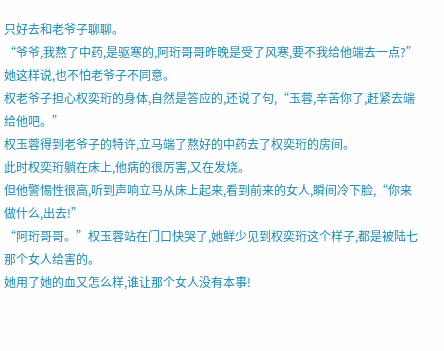只好去和老爷子聊聊。
“爷爷,我熬了中药,是驱寒的,阿珩哥哥昨晚是受了风寒,要不我给他端去一点?”
她这样说,也不怕老爷子不同意。
权老爷子担心权奕珩的身体,自然是答应的,还说了句,“玉蓉,辛苦你了,赶紧去端给他吧。”
权玉蓉得到老爷子的特许,立马端了熬好的中药去了权奕珩的房间。
此时权奕珩躺在床上,他病的很厉害,又在发烧。
但他警惕性很高,听到声响立马从床上起来,看到前来的女人,瞬间冷下脸,“你来做什么,出去!”
“阿珩哥哥。”权玉蓉站在门口快哭了,她鲜少见到权奕珩这个样子,都是被陆七那个女人给害的。
她用了她的血又怎么样,谁让那个女人没有本事!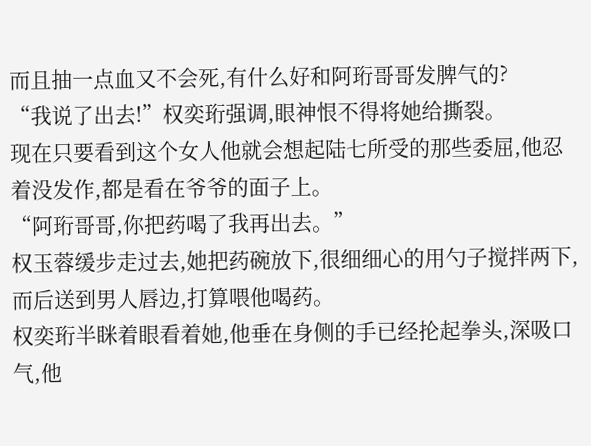而且抽一点血又不会死,有什么好和阿珩哥哥发脾气的?
“我说了出去!”权奕珩强调,眼神恨不得将她给撕裂。
现在只要看到这个女人他就会想起陆七所受的那些委屈,他忍着没发作,都是看在爷爷的面子上。
“阿珩哥哥,你把药喝了我再出去。”
权玉蓉缓步走过去,她把药碗放下,很细细心的用勺子搅拌两下,而后送到男人唇边,打算喂他喝药。
权奕珩半眯着眼看着她,他垂在身侧的手已经抡起拳头,深吸口气,他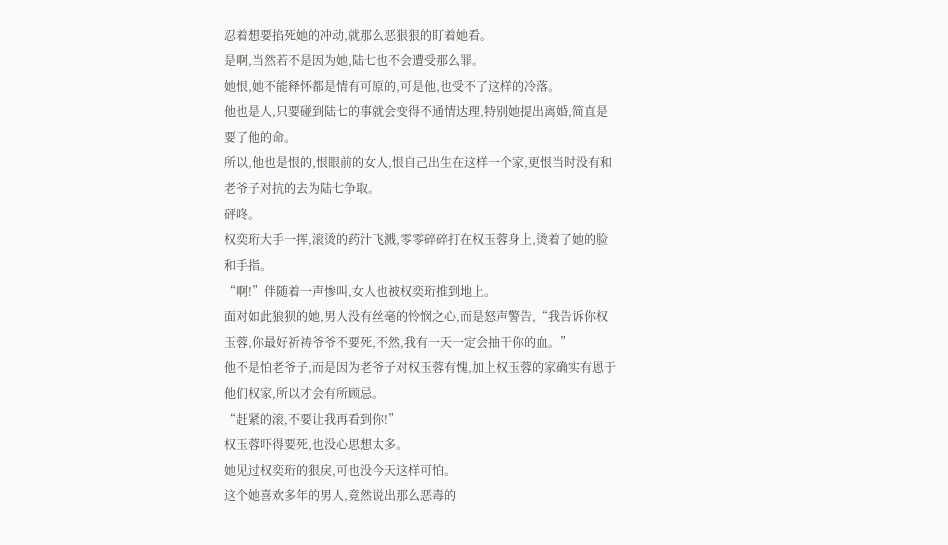忍着想要掐死她的冲动,就那么恶狠狠的盯着她看。
是啊,当然若不是因为她,陆七也不会遭受那么罪。
她恨,她不能释怀都是情有可原的,可是他,也受不了这样的冷落。
他也是人,只要碰到陆七的事就会变得不通情达理,特别她提出离婚,简直是要了他的命。
所以,他也是恨的,恨眼前的女人,恨自己出生在这样一个家,更恨当时没有和老爷子对抗的去为陆七争取。
砰咚。
权奕珩大手一挥,滚烫的药汁飞溅,零零碎碎打在权玉蓉身上,烫着了她的脸和手指。
“啊!”伴随着一声惨叫,女人也被权奕珩推到地上。
面对如此狼狈的她,男人没有丝毫的怜悯之心,而是怒声警告,“我告诉你权玉蓉,你最好祈祷爷爷不要死,不然,我有一天一定会抽干你的血。”
他不是怕老爷子,而是因为老爷子对权玉蓉有愧,加上权玉蓉的家确实有恩于他们权家,所以才会有所顾忌。
“赶紧的滚,不要让我再看到你!”
权玉蓉吓得要死,也没心思想太多。
她见过权奕珩的狠戾,可也没今天这样可怕。
这个她喜欢多年的男人,竟然说出那么恶毒的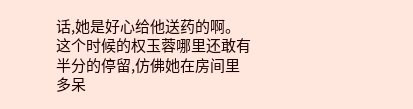话,她是好心给他送药的啊。
这个时候的权玉蓉哪里还敢有半分的停留,仿佛她在房间里多呆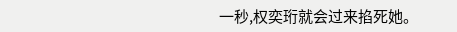一秒,权奕珩就会过来掐死她。